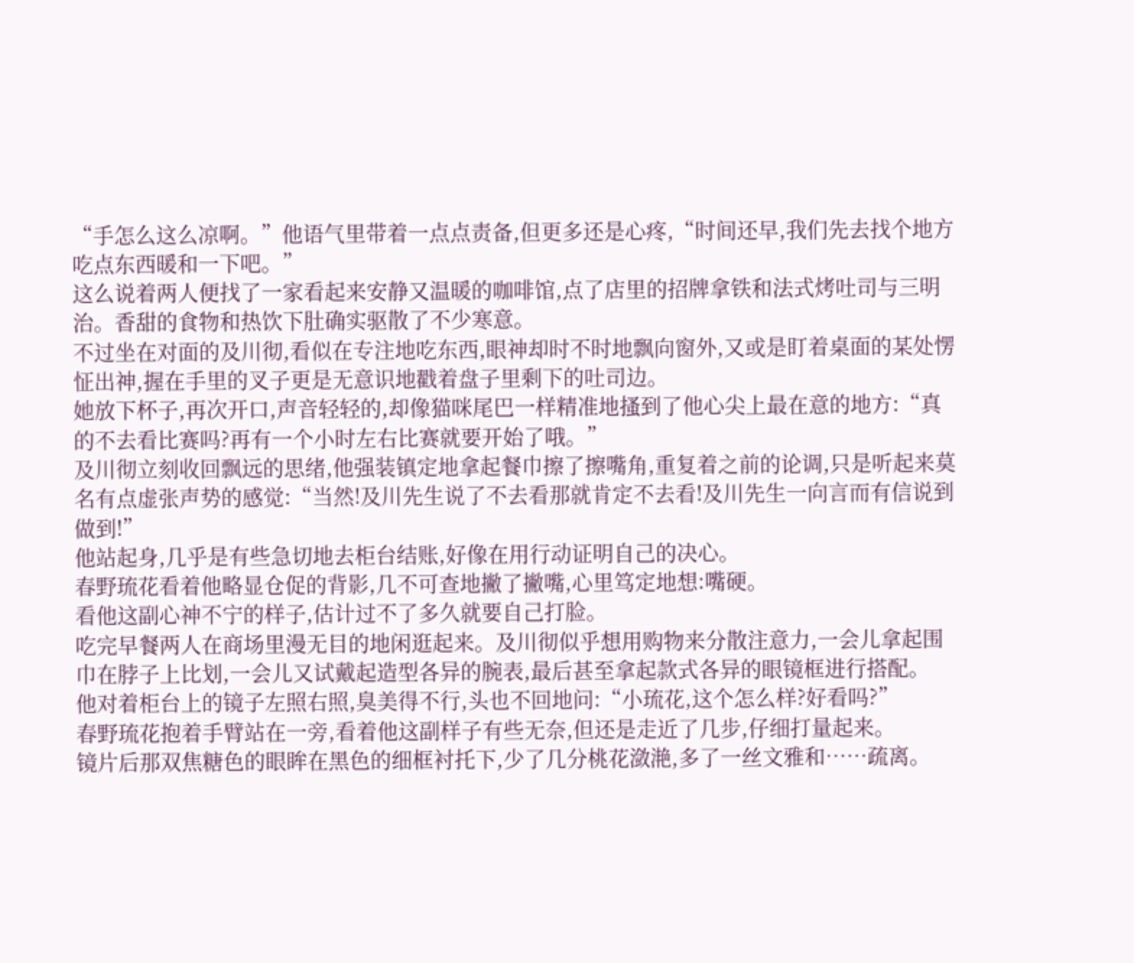“手怎么这么凉啊。”他语气里带着一点点责备,但更多还是心疼,“时间还早,我们先去找个地方吃点东西暖和一下吧。”
这么说着两人便找了一家看起来安静又温暖的咖啡馆,点了店里的招牌拿铁和法式烤吐司与三明治。香甜的食物和热饮下肚确实驱散了不少寒意。
不过坐在对面的及川彻,看似在专注地吃东西,眼神却时不时地飘向窗外,又或是盯着桌面的某处愣怔出神,握在手里的叉子更是无意识地戳着盘子里剩下的吐司边。
她放下杯子,再次开口,声音轻轻的,却像猫咪尾巴一样精准地搔到了他心尖上最在意的地方:“真的不去看比赛吗?再有一个小时左右比赛就要开始了哦。”
及川彻立刻收回飘远的思绪,他强装镇定地拿起餐巾擦了擦嘴角,重复着之前的论调,只是听起来莫名有点虚张声势的感觉:“当然!及川先生说了不去看那就肯定不去看!及川先生一向言而有信说到做到!”
他站起身,几乎是有些急切地去柜台结账,好像在用行动证明自己的决心。
春野琉花看着他略显仓促的背影,几不可查地撇了撇嘴,心里笃定地想:嘴硬。
看他这副心神不宁的样子,估计过不了多久就要自己打脸。
吃完早餐两人在商场里漫无目的地闲逛起来。及川彻似乎想用购物来分散注意力,一会儿拿起围巾在脖子上比划,一会儿又试戴起造型各异的腕表,最后甚至拿起款式各异的眼镜框进行搭配。
他对着柜台上的镜子左照右照,臭美得不行,头也不回地问:“小琉花,这个怎么样?好看吗?”
春野琉花抱着手臂站在一旁,看着他这副样子有些无奈,但还是走近了几步,仔细打量起来。
镜片后那双焦糖色的眼眸在黑色的细框衬托下,少了几分桃花潋滟,多了一丝文雅和……疏离。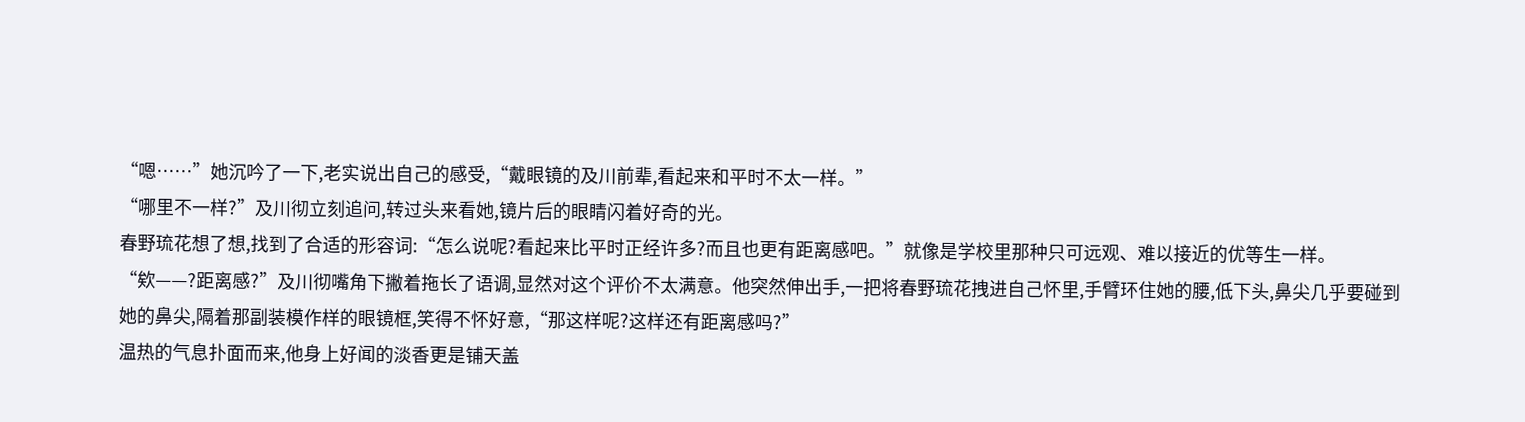“嗯……”她沉吟了一下,老实说出自己的感受,“戴眼镜的及川前辈,看起来和平时不太一样。”
“哪里不一样?”及川彻立刻追问,转过头来看她,镜片后的眼睛闪着好奇的光。
春野琉花想了想,找到了合适的形容词:“怎么说呢?看起来比平时正经许多?而且也更有距离感吧。”就像是学校里那种只可远观、难以接近的优等生一样。
“欸——?距离感?”及川彻嘴角下撇着拖长了语调,显然对这个评价不太满意。他突然伸出手,一把将春野琉花拽进自己怀里,手臂环住她的腰,低下头,鼻尖几乎要碰到她的鼻尖,隔着那副装模作样的眼镜框,笑得不怀好意,“那这样呢?这样还有距离感吗?”
温热的气息扑面而来,他身上好闻的淡香更是铺天盖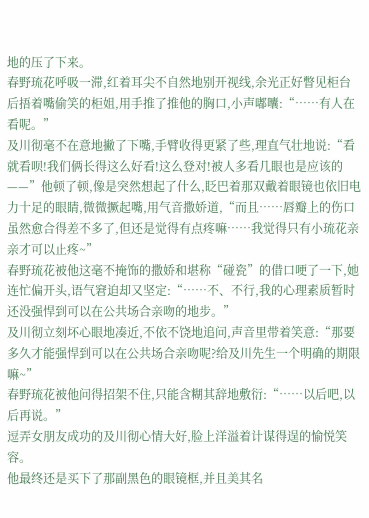地的压了下来。
春野琉花呼吸一滞,红着耳尖不自然地别开视线,余光正好瞥见柜台后捂着嘴偷笑的柜姐,用手推了推他的胸口,小声嘟囔:“……有人在看呢。”
及川彻毫不在意地撇了下嘴,手臂收得更紧了些,理直气壮地说:“看就看呗!我们俩长得这么好看!这么登对!被人多看几眼也是应该的——”他顿了顿,像是突然想起了什么,眨巴着那双戴着眼镜也依旧电力十足的眼睛,微微撅起嘴,用气音撒娇道,“而且……唇瓣上的伤口虽然愈合得差不多了,但还是觉得有点疼嘛……我觉得只有小琉花亲亲才可以止疼~”
春野琉花被他这毫不掩饰的撒娇和堪称“碰瓷”的借口哽了一下,她连忙偏开头,语气窘迫却又坚定:“……不、不行,我的心理素质暂时还没强悍到可以在公共场合亲吻的地步。”
及川彻立刻坏心眼地凑近,不依不饶地追问,声音里带着笑意:“那要多久才能强悍到可以在公共场合亲吻呢?给及川先生一个明确的期限嘛~”
春野琉花被他问得招架不住,只能含糊其辞地敷衍:“……以后吧,以后再说。”
逗弄女朋友成功的及川彻心情大好,脸上洋溢着计谋得逞的愉悦笑容。
他最终还是买下了那副黑色的眼镜框,并且美其名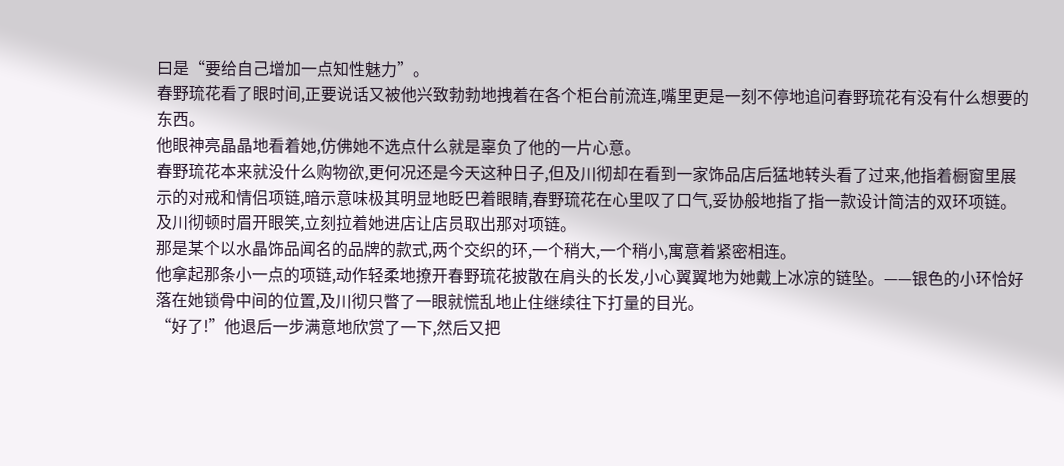曰是“要给自己增加一点知性魅力”。
春野琉花看了眼时间,正要说话又被他兴致勃勃地拽着在各个柜台前流连,嘴里更是一刻不停地追问春野琉花有没有什么想要的东西。
他眼神亮晶晶地看着她,仿佛她不选点什么就是辜负了他的一片心意。
春野琉花本来就没什么购物欲,更何况还是今天这种日子,但及川彻却在看到一家饰品店后猛地转头看了过来,他指着橱窗里展示的对戒和情侣项链,暗示意味极其明显地眨巴着眼睛,春野琉花在心里叹了口气,妥协般地指了指一款设计简洁的双环项链。
及川彻顿时眉开眼笑,立刻拉着她进店让店员取出那对项链。
那是某个以水晶饰品闻名的品牌的款式,两个交织的环,一个稍大,一个稍小,寓意着紧密相连。
他拿起那条小一点的项链,动作轻柔地撩开春野琉花披散在肩头的长发,小心翼翼地为她戴上冰凉的链坠。——银色的小环恰好落在她锁骨中间的位置,及川彻只瞥了一眼就慌乱地止住继续往下打量的目光。
“好了!”他退后一步满意地欣赏了一下,然后又把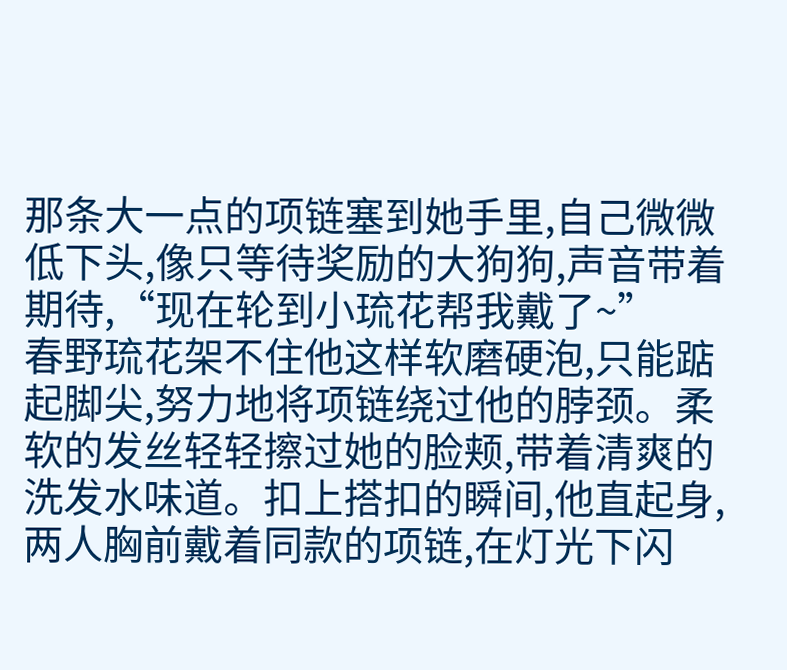那条大一点的项链塞到她手里,自己微微低下头,像只等待奖励的大狗狗,声音带着期待,“现在轮到小琉花帮我戴了~”
春野琉花架不住他这样软磨硬泡,只能踮起脚尖,努力地将项链绕过他的脖颈。柔软的发丝轻轻擦过她的脸颊,带着清爽的洗发水味道。扣上搭扣的瞬间,他直起身,两人胸前戴着同款的项链,在灯光下闪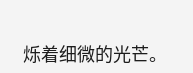烁着细微的光芒。